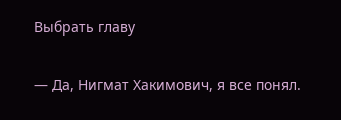Выбрать главу

— Да, Нигмат Хакимович, я все понял.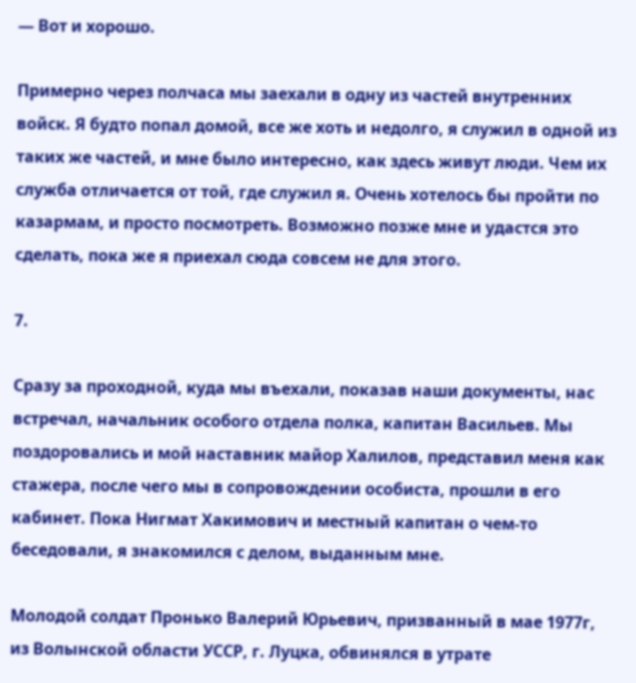— Вот и хорошо.

Примерно через полчаса мы заехали в одну из частей внутренних войск. Я будто попал домой, все же хоть и недолго, я служил в одной из таких же частей, и мне было интересно, как здесь живут люди. Чем их служба отличается от той, где служил я. Очень хотелось бы пройти по казармам, и просто посмотреть. Возможно позже мне и удастся это сделать, пока же я приехал сюда совсем не для этого.

7.

Сразу за проходной, куда мы въехали, показав наши документы, нас встречал, начальник особого отдела полка, капитан Васильев. Мы поздоровались и мой наставник майор Халилов, представил меня как стажера, после чего мы в сопровождении особиста, прошли в его кабинет. Пока Нигмат Хакимович и местный капитан о чем-то беседовали, я знакомился с делом, выданным мне.

Молодой солдат Пронько Валерий Юрьевич, призванный в мае 1977г, из Волынской области УССР, г. Луцка, обвинялся в утрате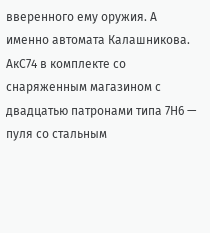вверенного ему оружия. А именно автомата Калашникова. АкС74 в комплекте со снаряженным магазином с двадцатью патронами типа 7Н6 — пуля со стальным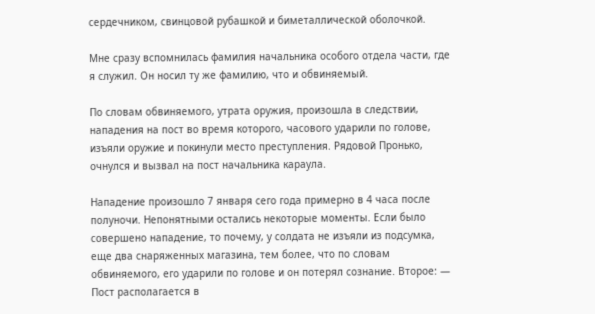сердечником, свинцовой рубашкой и биметаллической оболочкой.

Мне сразу вспомнилась фамилия начальника особого отдела части, где я служил. Он носил ту же фамилию, что и обвиняемый.

По словам обвиняемого, утрата оружия, произошла в следствии, нападения на пост во время которого, часового ударили по голове, изъяли оружие и покинули место преступления. Рядовой Пронько, очнулся и вызвал на пост начальника караула.

Нападение произошло 7 января сего года примерно в 4 часа после полуночи. Непонятными остались некоторые моменты. Если было совершено нападение, то почему, у солдата не изъяли из подсумка, еще два снаряженных магазина, тем более, что по словам обвиняемого, его ударили по голове и он потерял сознание. Второе: — Пост располагается в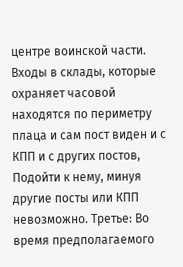центре воинской части. Входы в склады, которые охраняет часовой находятся по периметру плаца и сам пост виден и с КПП и с других постов, Подойти к нему, минуя другие посты или КПП невозможно. Третье: Во время предполагаемого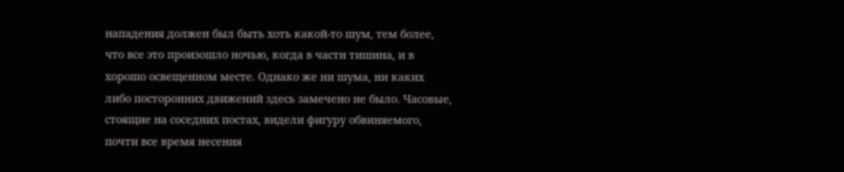нападения должен был быть хоть какой-то шум, тем более, что все это произошло ночью, когда в части тишина, и в хорошо освещенном месте. Однако же ни шума, ни каких либо посторонних движений здесь замечено не было. Часовые, стоящие на соседних постах, видели фигуру обвиняемого, почти все время несения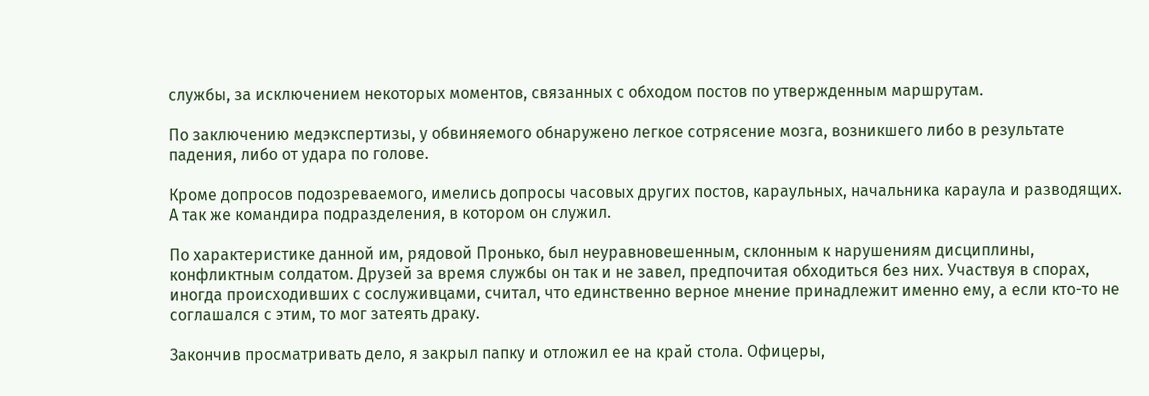службы, за исключением некоторых моментов, связанных с обходом постов по утвержденным маршрутам.

По заключению медэкспертизы, у обвиняемого обнаружено легкое сотрясение мозга, возникшего либо в результате падения, либо от удара по голове.

Кроме допросов подозреваемого, имелись допросы часовых других постов, караульных, начальника караула и разводящих. А так же командира подразделения, в котором он служил.

По характеристике данной им, рядовой Пронько, был неуравновешенным, склонным к нарушениям дисциплины, конфликтным солдатом. Друзей за время службы он так и не завел, предпочитая обходиться без них. Участвуя в спорах, иногда происходивших с сослуживцами, считал, что единственно верное мнение принадлежит именно ему, а если кто-то не соглашался с этим, то мог затеять драку.

Закончив просматривать дело, я закрыл папку и отложил ее на край стола. Офицеры,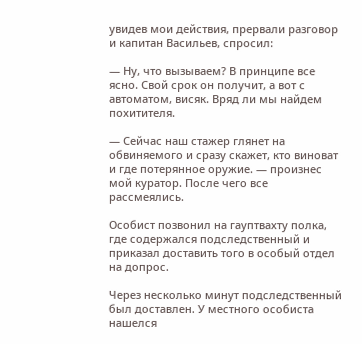увидев мои действия, прервали разговор и капитан Васильев, спросил:

— Ну, что вызываем? В принципе все ясно. Свой срок он получит, а вот с автоматом, висяк. Вряд ли мы найдем похитителя.

— Сейчас наш стажер глянет на обвиняемого и сразу скажет, кто виноват и где потерянное оружие. — произнес мой куратор. После чего все рассмеялись.

Особист позвонил на гауптвахту полка, где содержался подследственный и приказал доставить того в особый отдел на допрос.

Через несколько минут подследственный был доставлен. У местного особиста нашелся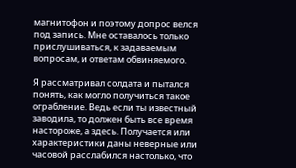магнитофон и поэтому допрос велся под запись. Мне оставалось только прислушиваться, к задаваемым вопросам, и ответам обвиняемого.

Я рассматривал солдата и пытался понять, как могло получиться такое ограбление. Ведь если ты известный заводила, то должен быть все время настороже, а здесь. Получается или характеристики даны неверные или часовой расслабился настолько, что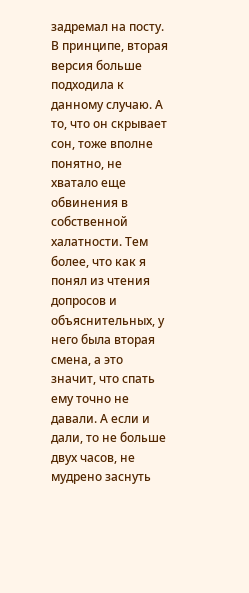задремал на посту. В принципе, вторая версия больше подходила к данному случаю. А то, что он скрывает сон, тоже вполне понятно, не хватало еще обвинения в собственной халатности. Тем более, что как я понял из чтения допросов и объяснительных, у него была вторая смена, а это значит, что спать ему точно не давали. А если и дали, то не больше двух часов, не мудрено заснуть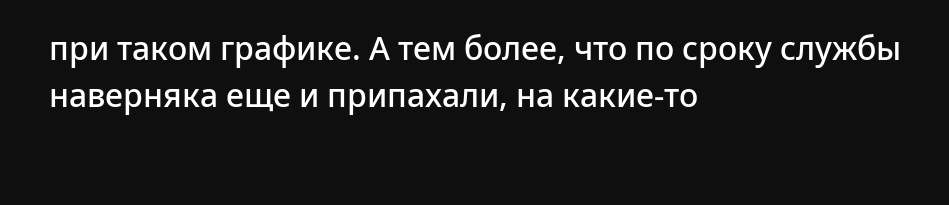при таком графике. А тем более, что по сроку службы наверняка еще и припахали, на какие-то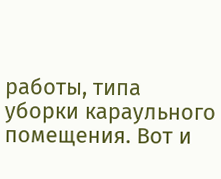работы, типа уборки караульного помещения. Вот и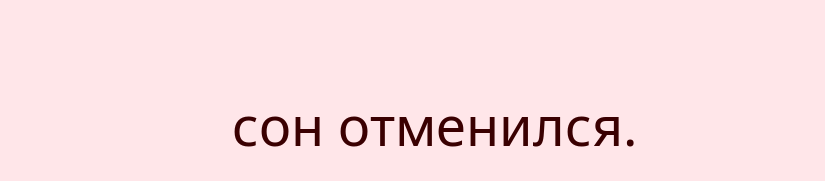сон отменился.